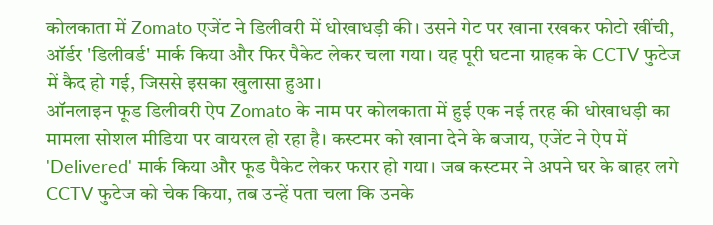कोलकाता में Zomato एजेंट ने डिलीवरी में धोखाधड़ी की। उसने गेट पर खाना रखकर फोटो खींची, ऑर्डर 'डिलीवर्ड' मार्क किया और फिर पैकेट लेकर चला गया। यह पूरी घटना ग्राहक के CCTV फुटेज में कैद हो गई, जिससे इसका खुलासा हुआ।
ऑनलाइन फूड डिलीवरी ऐप Zomato के नाम पर कोलकाता में हुई एक नई तरह की धोखाधड़ी का मामला सोशल मीडिया पर वायरल हो रहा है। कस्टमर को खाना देने के बजाय, एजेंट ने ऐप में 'Delivered' मार्क किया और फूड पैकेट लेकर फरार हो गया। जब कस्टमर ने अपने घर के बाहर लगे CCTV फुटेज को चेक किया, तब उन्हें पता चला कि उनके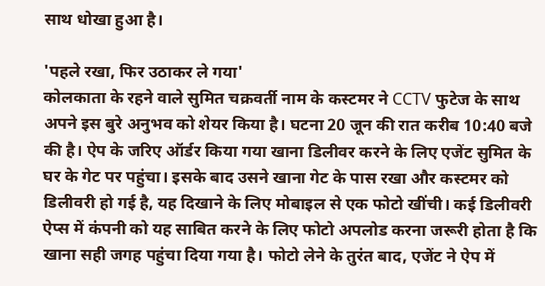साथ धोखा हुआ है।

'पहले रखा, फिर उठाकर ले गया'
कोलकाता के रहने वाले सुमित चक्रवर्ती नाम के कस्टमर ने CCTV फुटेज के साथ अपने इस बुरे अनुभव को शेयर किया है। घटना 20 जून की रात करीब 10:40 बजे की है। ऐप के जरिए ऑर्डर किया गया खाना डिलीवर करने के लिए एजेंट सुमित के घर के गेट पर पहुंचा। इसके बाद उसने खाना गेट के पास रखा और कस्टमर को डिलीवरी हो गई है, यह दिखाने के लिए मोबाइल से एक फोटो खींची। कई डिलीवरी ऐप्स में कंपनी को यह साबित करने के लिए फोटो अपलोड करना जरूरी होता है कि खाना सही जगह पहुंचा दिया गया है। फोटो लेने के तुरंत बाद, एजेंट ने ऐप में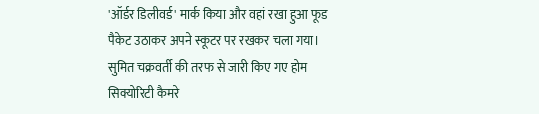'ऑर्डर डिलीवर्ड' मार्क किया और वहां रखा हुआ फूड पैकेट उठाकर अपने स्कूटर पर रखकर चला गया। सुमित चक्रवर्ती की तरफ से जारी किए गए होम सिक्योरिटी कैमरे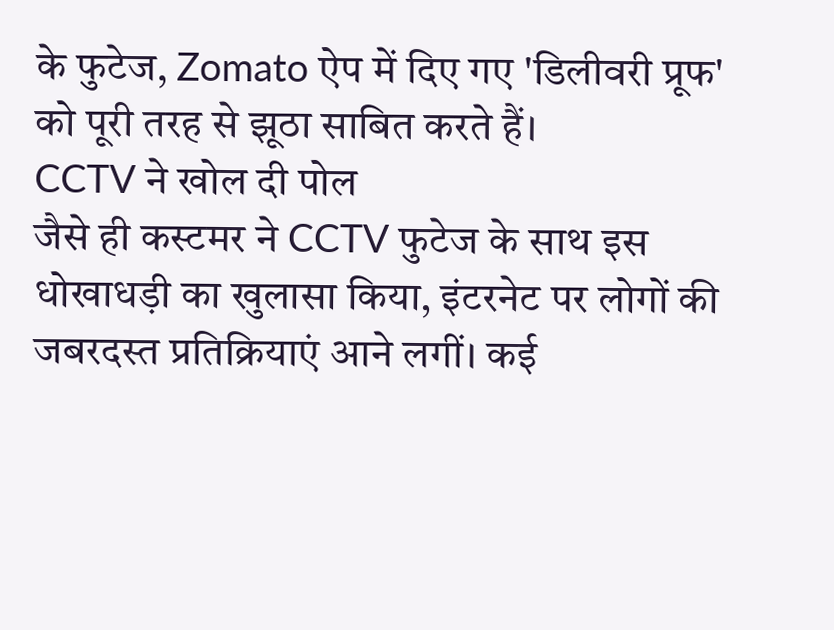के फुटेज, Zomato ऐप में दिए गए 'डिलीवरी प्रूफ' को पूरी तरह से झूठा साबित करते हैं।
CCTV ने खोल दी पोल
जैसे ही कस्टमर ने CCTV फुटेज के साथ इस धोखाधड़ी का खुलासा किया, इंटरनेट पर लोगों की जबरदस्त प्रतिक्रियाएं आने लगीं। कई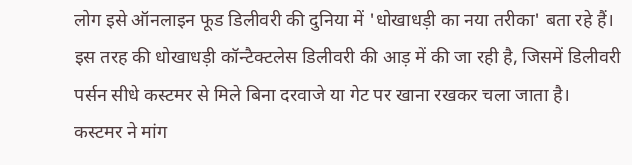लोग इसे ऑनलाइन फूड डिलीवरी की दुनिया में 'धोखाधड़ी का नया तरीका' बता रहे हैं। इस तरह की धोखाधड़ी कॉन्टैक्टलेस डिलीवरी की आड़ में की जा रही है, जिसमें डिलीवरी पर्सन सीधे कस्टमर से मिले बिना दरवाजे या गेट पर खाना रखकर चला जाता है। कस्टमर ने मांग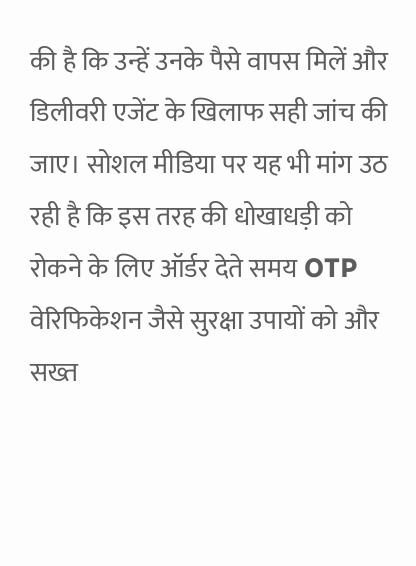की है कि उन्हें उनके पैसे वापस मिलें और डिलीवरी एजेंट के खिलाफ सही जांच की जाए। सोशल मीडिया पर यह भी मांग उठ रही है कि इस तरह की धोखाधड़ी को रोकने के लिए ऑर्डर देते समय OTP वेरिफिकेशन जैसे सुरक्षा उपायों को और सख्त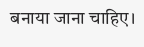बनाया जाना चाहिए।